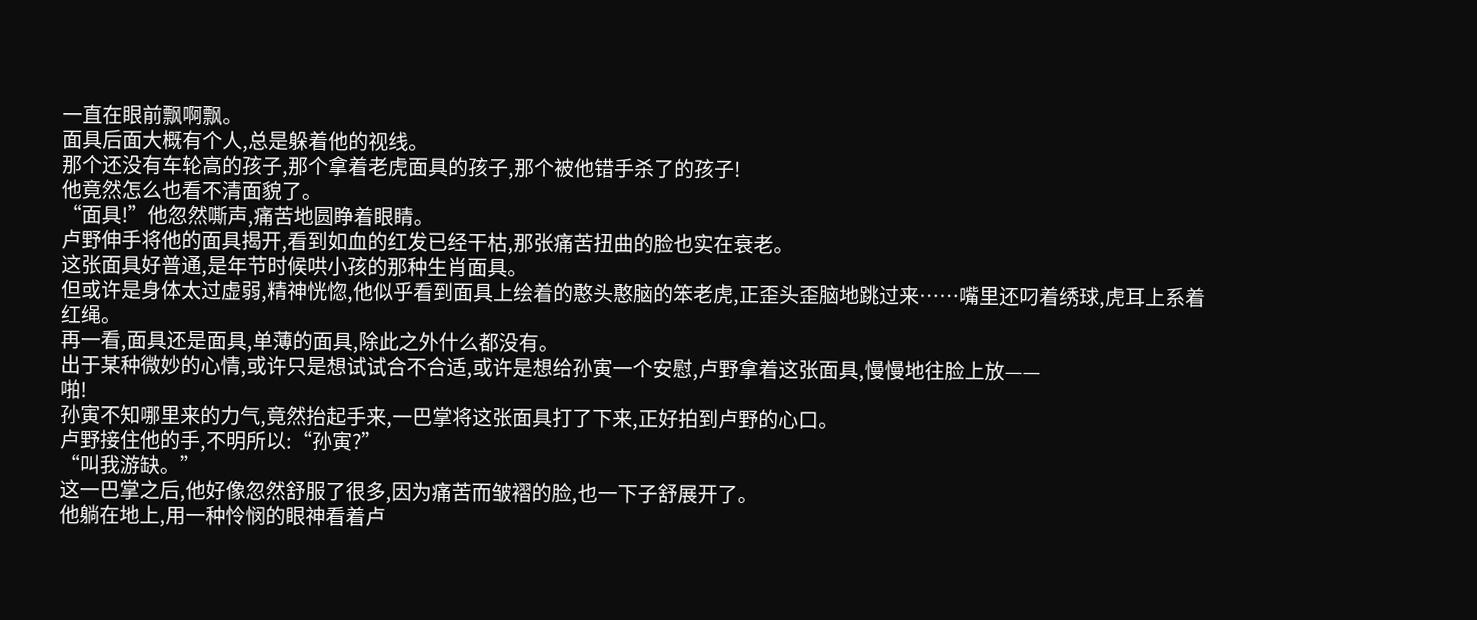一直在眼前飘啊飘。
面具后面大概有个人,总是躲着他的视线。
那个还没有车轮高的孩子,那个拿着老虎面具的孩子,那个被他错手杀了的孩子!
他竟然怎么也看不清面貌了。
“面具!”他忽然嘶声,痛苦地圆睁着眼睛。
卢野伸手将他的面具揭开,看到如血的红发已经干枯,那张痛苦扭曲的脸也实在衰老。
这张面具好普通,是年节时候哄小孩的那种生肖面具。
但或许是身体太过虚弱,精神恍惚,他似乎看到面具上绘着的憨头憨脑的笨老虎,正歪头歪脑地跳过来……嘴里还叼着绣球,虎耳上系着红绳。
再一看,面具还是面具,单薄的面具,除此之外什么都没有。
出于某种微妙的心情,或许只是想试试合不合适,或许是想给孙寅一个安慰,卢野拿着这张面具,慢慢地往脸上放——
啪!
孙寅不知哪里来的力气,竟然抬起手来,一巴掌将这张面具打了下来,正好拍到卢野的心口。
卢野接住他的手,不明所以:“孙寅?”
“叫我游缺。”
这一巴掌之后,他好像忽然舒服了很多,因为痛苦而皱褶的脸,也一下子舒展开了。
他躺在地上,用一种怜悯的眼神看着卢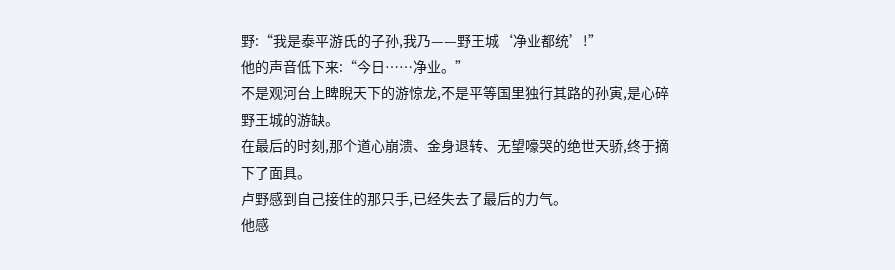野:“我是泰平游氏的子孙,我乃——野王城‘净业都统’!”
他的声音低下来:“今日……净业。”
不是观河台上睥睨天下的游惊龙,不是平等国里独行其路的孙寅,是心碎野王城的游缺。
在最后的时刻,那个道心崩溃、金身退转、无望嚎哭的绝世天骄,终于摘下了面具。
卢野感到自己接住的那只手,已经失去了最后的力气。
他感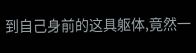到自己身前的这具躯体,竟然一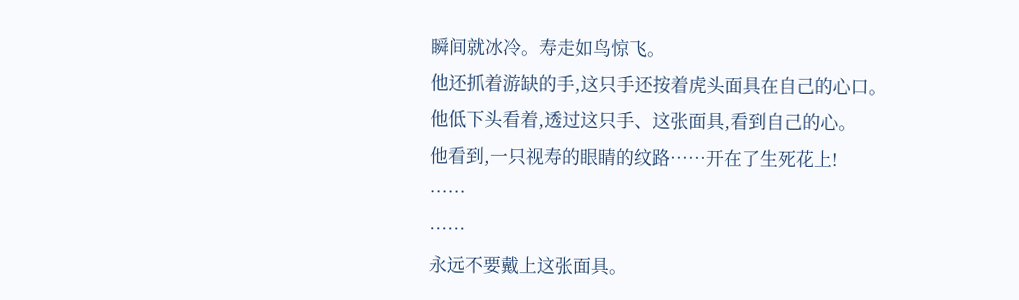瞬间就冰冷。寿走如鸟惊飞。
他还抓着游缺的手,这只手还按着虎头面具在自己的心口。
他低下头看着,透过这只手、这张面具,看到自己的心。
他看到,一只视寿的眼睛的纹路……开在了生死花上!
……
……
永远不要戴上这张面具。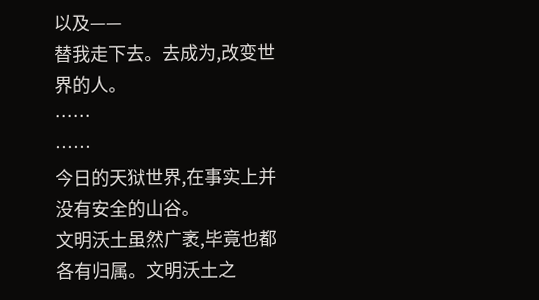以及——
替我走下去。去成为,改变世界的人。
……
……
今日的天狱世界,在事实上并没有安全的山谷。
文明沃土虽然广袤,毕竟也都各有归属。文明沃土之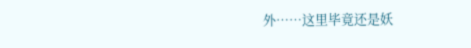外……这里毕竟还是妖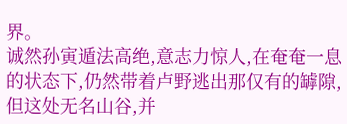界。
诚然孙寅遁法高绝,意志力惊人,在奄奄一息的状态下,仍然带着卢野逃出那仅有的罅隙,但这处无名山谷,并